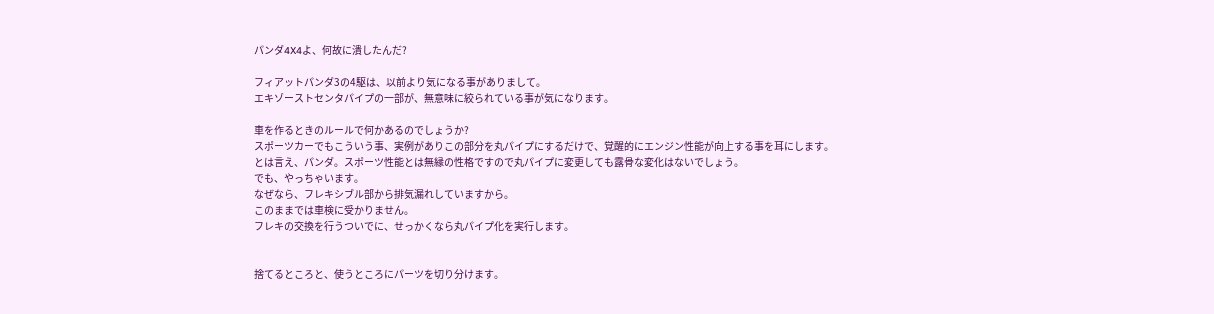パンダ4X4よ、何故に潰したんだ?

フィアットパンダ3の4駆は、以前より気になる事がありまして。
エキゾーストセンタパイプの一部が、無意味に絞られている事が気になります。

車を作るときのルールで何かあるのでしょうか?
スポーツカーでもこういう事、実例がありこの部分を丸パイプにするだけで、覚醒的にエンジン性能が向上する事を耳にします。
とは言え、パンダ。スポーツ性能とは無縁の性格ですので丸パイプに変更しても露骨な変化はないでしょう。
でも、やっちゃいます。
なぜなら、フレキシブル部から排気漏れしていますから。
このままでは車検に受かりません。
フレキの交換を行うついでに、せっかくなら丸パイプ化を実行します。


捨てるところと、使うところにパーツを切り分けます。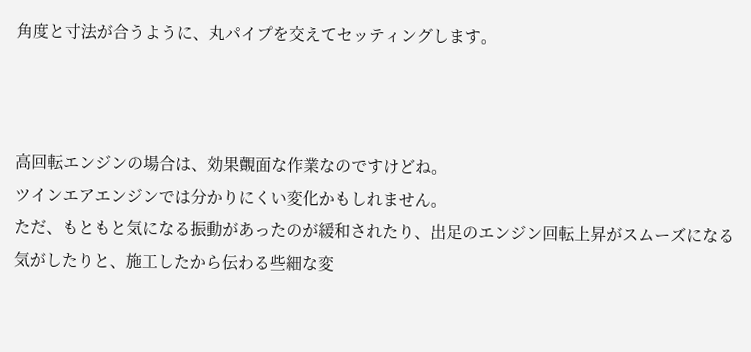角度と寸法が合うように、丸パイプを交えてセッティングします。



高回転エンジンの場合は、効果覿面な作業なのですけどね。
ツインエアエンジンでは分かりにくい変化かもしれません。
ただ、もともと気になる振動があったのが緩和されたり、出足のエンジン回転上昇がスムーズになる気がしたりと、施工したから伝わる些細な変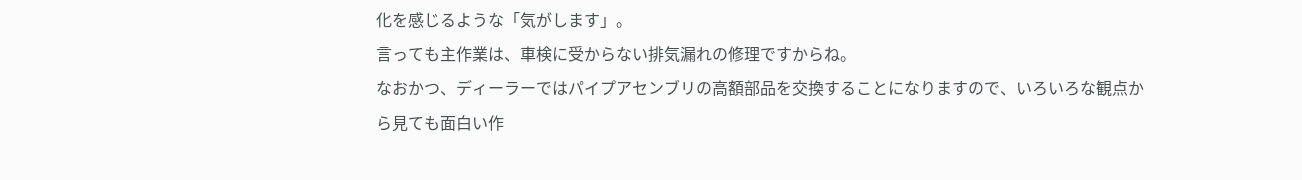化を感じるような「気がします」。
言っても主作業は、車検に受からない排気漏れの修理ですからね。
なおかつ、ディーラーではパイプアセンブリの高額部品を交換することになりますので、いろいろな観点から見ても面白い作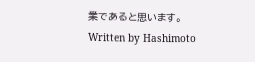業であると思います。
Written by Hashimoto